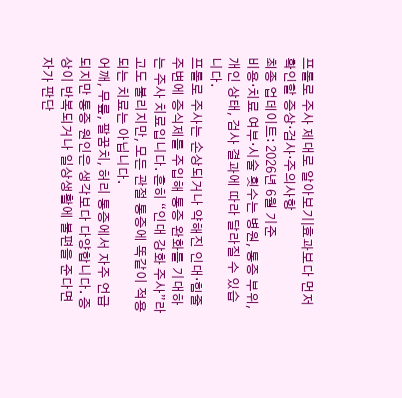프롤로 주사 제대로 알아보기|효과보다 먼저 확인할 증상·검사·주의사항
최종 업데이트: 2026년 6월 기준
비용·치료 여부·시술 횟수는 병원, 통증 부위, 개인 상태, 검사 결과에 따라 달라질 수 있습니다.
프롤로 주사는 손상되거나 약해진 인대·힘줄 주변에 증식제를 주입해 통증 완화를 기대하는 주사 치료입니다. 흔히 “인대 강화 주사”라고도 불리지만, 모든 관절 통증에 똑같이 적용되는 치료는 아닙니다.
어깨, 무릎, 팔꿈치, 허리 통증에서 자주 언급되지만 통증 원인은 생각보다 다양합니다. 증상이 반복되거나 일상생활에 불편을 준다면 자가 판단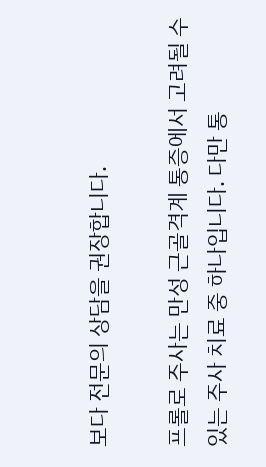보다 전문의 상담을 권장합니다.

프롤로 주사는 만성 근골격계 통증에서 고려될 수 있는 주사 치료 중 하나입니다. 다만 통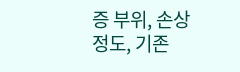증 부위, 손상 정도, 기존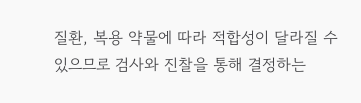질환, 복용 약물에 따라 적합성이 달라질 수 있으므로 검사와 진찰을 통해 결정하는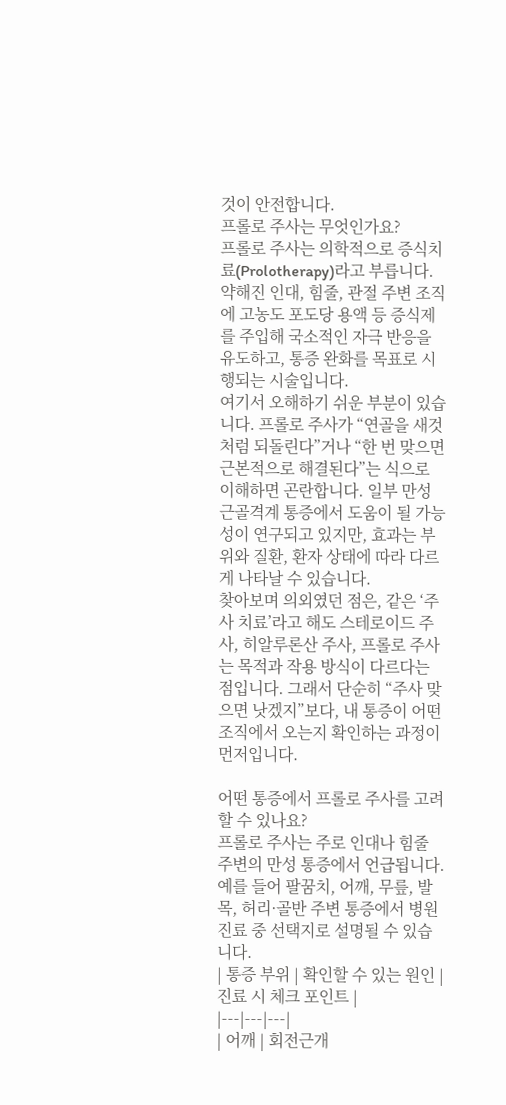것이 안전합니다.
프롤로 주사는 무엇인가요?
프롤로 주사는 의학적으로 증식치료(Prolotherapy)라고 부릅니다. 약해진 인대, 힘줄, 관절 주변 조직에 고농도 포도당 용액 등 증식제를 주입해 국소적인 자극 반응을 유도하고, 통증 완화를 목표로 시행되는 시술입니다.
여기서 오해하기 쉬운 부분이 있습니다. 프롤로 주사가 “연골을 새것처럼 되돌린다”거나 “한 번 맞으면 근본적으로 해결된다”는 식으로 이해하면 곤란합니다. 일부 만성 근골격계 통증에서 도움이 될 가능성이 연구되고 있지만, 효과는 부위와 질환, 환자 상태에 따라 다르게 나타날 수 있습니다.
찾아보며 의외였던 점은, 같은 ‘주사 치료’라고 해도 스테로이드 주사, 히알루론산 주사, 프롤로 주사는 목적과 작용 방식이 다르다는 점입니다. 그래서 단순히 “주사 맞으면 낫겠지”보다, 내 통증이 어떤 조직에서 오는지 확인하는 과정이 먼저입니다.

어떤 통증에서 프롤로 주사를 고려할 수 있나요?
프롤로 주사는 주로 인대나 힘줄 주변의 만성 통증에서 언급됩니다. 예를 들어 팔꿈치, 어깨, 무릎, 발목, 허리·골반 주변 통증에서 병원 진료 중 선택지로 설명될 수 있습니다.
| 통증 부위 | 확인할 수 있는 원인 | 진료 시 체크 포인트 |
|---|---|---|
| 어깨 | 회전근개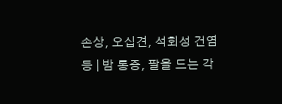손상, 오십견, 석회성 건염 등 | 밤 통증, 팔을 드는 각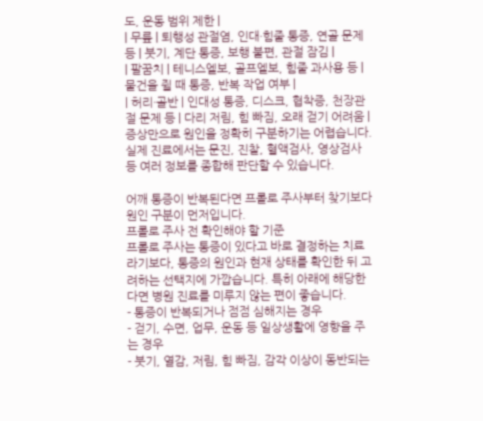도, 운동 범위 제한 |
| 무릎 | 퇴행성 관절염, 인대·힘줄 통증, 연골 문제 등 | 붓기, 계단 통증, 보행 불편, 관절 잠김 |
| 팔꿈치 | 테니스엘보, 골프엘보, 힘줄 과사용 등 | 물건을 쥘 때 통증, 반복 작업 여부 |
| 허리·골반 | 인대성 통증, 디스크, 협착증, 천장관절 문제 등 | 다리 저림, 힘 빠짐, 오래 걷기 어려움 |
증상만으로 원인을 정확히 구분하기는 어렵습니다. 실제 진료에서는 문진, 진찰, 혈액검사, 영상검사 등 여러 정보를 종합해 판단할 수 있습니다.

어깨 통증이 반복된다면 프롤로 주사부터 찾기보다 원인 구분이 먼저입니다.
프롤로 주사 전 확인해야 할 기준
프롤로 주사는 통증이 있다고 바로 결정하는 치료라기보다, 통증의 원인과 현재 상태를 확인한 뒤 고려하는 선택지에 가깝습니다. 특히 아래에 해당한다면 병원 진료를 미루지 않는 편이 좋습니다.
- 통증이 반복되거나 점점 심해지는 경우
- 걷기, 수면, 업무, 운동 등 일상생활에 영향을 주는 경우
- 붓기, 열감, 저림, 힘 빠짐, 감각 이상이 동반되는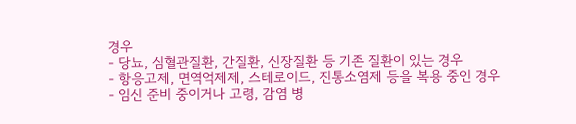경우
- 당뇨, 심혈관질환, 간질환, 신장질환 등 기존 질환이 있는 경우
- 항응고제, 면역억제제, 스테로이드, 진통소염제 등을 복용 중인 경우
- 임신 준비 중이거나 고령, 감염 병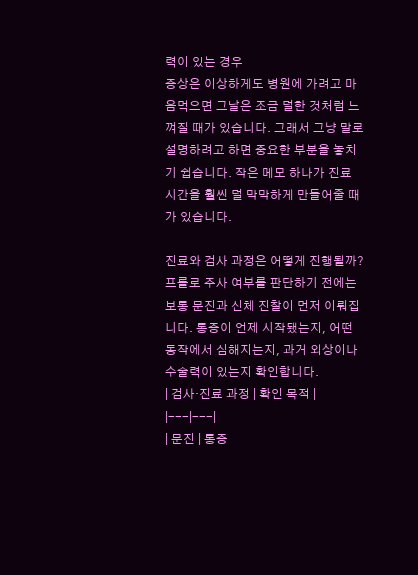력이 있는 경우
증상은 이상하게도 병원에 가려고 마음먹으면 그날은 조금 덜한 것처럼 느껴질 때가 있습니다. 그래서 그냥 말로 설명하려고 하면 중요한 부분을 놓치기 쉽습니다. 작은 메모 하나가 진료 시간을 훨씬 덜 막막하게 만들어줄 때가 있습니다.

진료와 검사 과정은 어떻게 진행될까?
프롤로 주사 여부를 판단하기 전에는 보통 문진과 신체 진찰이 먼저 이뤄집니다. 통증이 언제 시작됐는지, 어떤 동작에서 심해지는지, 과거 외상이나 수술력이 있는지 확인합니다.
| 검사·진료 과정 | 확인 목적 |
|---|---|
| 문진 | 통증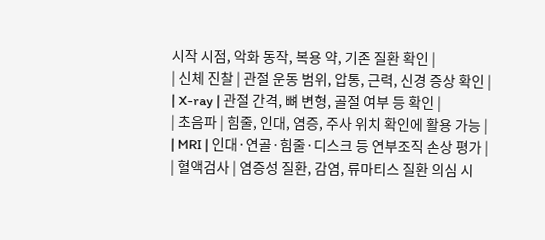시작 시점, 악화 동작, 복용 약, 기존 질환 확인 |
| 신체 진찰 | 관절 운동 범위, 압통, 근력, 신경 증상 확인 |
| X-ray | 관절 간격, 뼈 변형, 골절 여부 등 확인 |
| 초음파 | 힘줄, 인대, 염증, 주사 위치 확인에 활용 가능 |
| MRI | 인대·연골·힘줄·디스크 등 연부조직 손상 평가 |
| 혈액검사 | 염증성 질환, 감염, 류마티스 질환 의심 시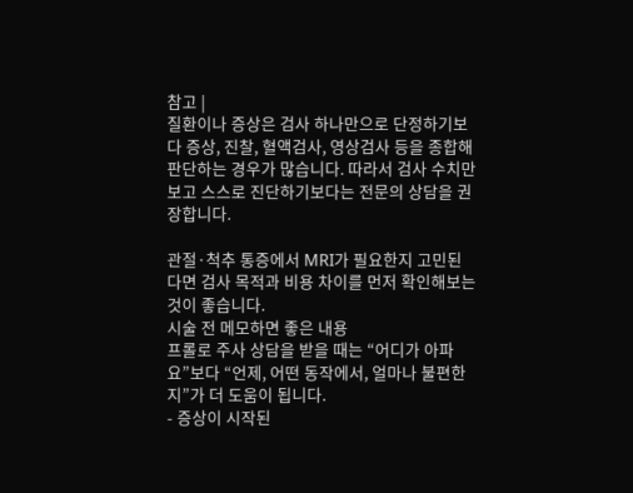참고 |
질환이나 증상은 검사 하나만으로 단정하기보다 증상, 진찰, 혈액검사, 영상검사 등을 종합해 판단하는 경우가 많습니다. 따라서 검사 수치만 보고 스스로 진단하기보다는 전문의 상담을 권장합니다.

관절·척추 통증에서 MRI가 필요한지 고민된다면 검사 목적과 비용 차이를 먼저 확인해보는 것이 좋습니다.
시술 전 메모하면 좋은 내용
프롤로 주사 상담을 받을 때는 “어디가 아파요”보다 “언제, 어떤 동작에서, 얼마나 불편한지”가 더 도움이 됩니다.
- 증상이 시작된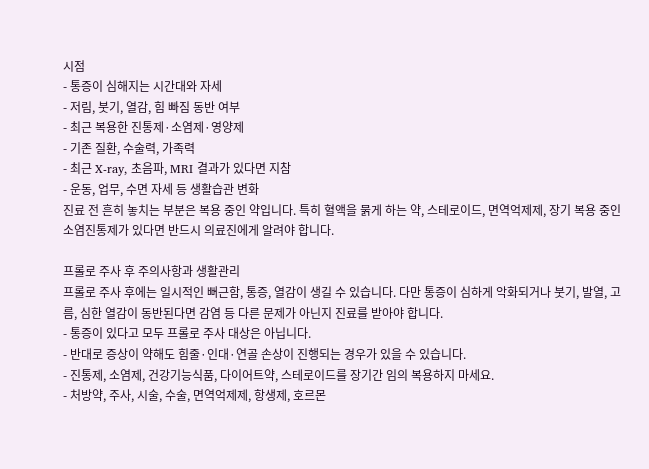시점
- 통증이 심해지는 시간대와 자세
- 저림, 붓기, 열감, 힘 빠짐 동반 여부
- 최근 복용한 진통제·소염제·영양제
- 기존 질환, 수술력, 가족력
- 최근 X-ray, 초음파, MRI 결과가 있다면 지참
- 운동, 업무, 수면 자세 등 생활습관 변화
진료 전 흔히 놓치는 부분은 복용 중인 약입니다. 특히 혈액을 묽게 하는 약, 스테로이드, 면역억제제, 장기 복용 중인 소염진통제가 있다면 반드시 의료진에게 알려야 합니다.

프롤로 주사 후 주의사항과 생활관리
프롤로 주사 후에는 일시적인 뻐근함, 통증, 열감이 생길 수 있습니다. 다만 통증이 심하게 악화되거나 붓기, 발열, 고름, 심한 열감이 동반된다면 감염 등 다른 문제가 아닌지 진료를 받아야 합니다.
- 통증이 있다고 모두 프롤로 주사 대상은 아닙니다.
- 반대로 증상이 약해도 힘줄·인대·연골 손상이 진행되는 경우가 있을 수 있습니다.
- 진통제, 소염제, 건강기능식품, 다이어트약, 스테로이드를 장기간 임의 복용하지 마세요.
- 처방약, 주사, 시술, 수술, 면역억제제, 항생제, 호르몬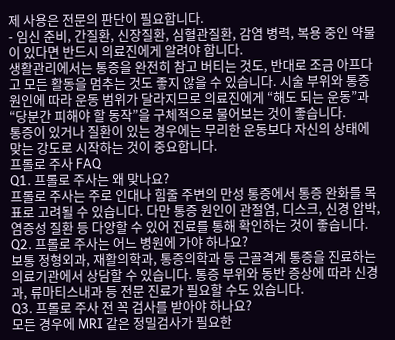제 사용은 전문의 판단이 필요합니다.
- 임신 준비, 간질환, 신장질환, 심혈관질환, 감염 병력, 복용 중인 약물이 있다면 반드시 의료진에게 알려야 합니다.
생활관리에서는 통증을 완전히 참고 버티는 것도, 반대로 조금 아프다고 모든 활동을 멈추는 것도 좋지 않을 수 있습니다. 시술 부위와 통증 원인에 따라 운동 범위가 달라지므로 의료진에게 “해도 되는 운동”과 “당분간 피해야 할 동작”을 구체적으로 물어보는 것이 좋습니다.
통증이 있거나 질환이 있는 경우에는 무리한 운동보다 자신의 상태에 맞는 강도로 시작하는 것이 중요합니다.
프롤로 주사 FAQ
Q1. 프롤로 주사는 왜 맞나요?
프롤로 주사는 주로 인대나 힘줄 주변의 만성 통증에서 통증 완화를 목표로 고려될 수 있습니다. 다만 통증 원인이 관절염, 디스크, 신경 압박, 염증성 질환 등 다양할 수 있어 진료를 통해 확인하는 것이 좋습니다.
Q2. 프롤로 주사는 어느 병원에 가야 하나요?
보통 정형외과, 재활의학과, 통증의학과 등 근골격계 통증을 진료하는 의료기관에서 상담할 수 있습니다. 통증 부위와 동반 증상에 따라 신경과, 류마티스내과 등 전문 진료가 필요할 수도 있습니다.
Q3. 프롤로 주사 전 꼭 검사를 받아야 하나요?
모든 경우에 MRI 같은 정밀검사가 필요한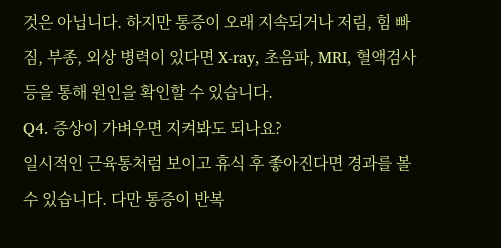것은 아닙니다. 하지만 통증이 오래 지속되거나 저림, 힘 빠짐, 부종, 외상 병력이 있다면 X-ray, 초음파, MRI, 혈액검사 등을 통해 원인을 확인할 수 있습니다.
Q4. 증상이 가벼우면 지켜봐도 되나요?
일시적인 근육통처럼 보이고 휴식 후 좋아진다면 경과를 볼 수 있습니다. 다만 통증이 반복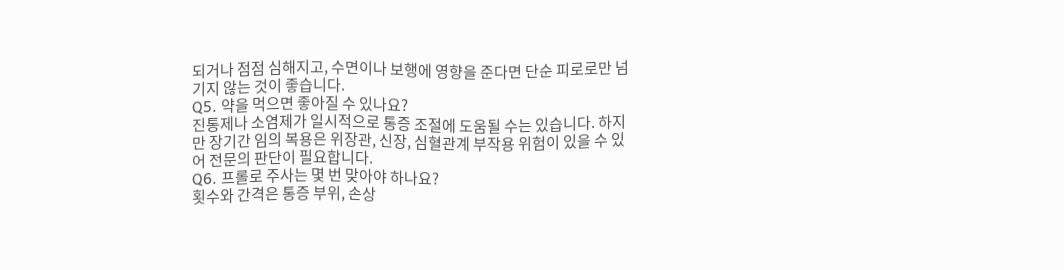되거나 점점 심해지고, 수면이나 보행에 영향을 준다면 단순 피로로만 넘기지 않는 것이 좋습니다.
Q5. 약을 먹으면 좋아질 수 있나요?
진통제나 소염제가 일시적으로 통증 조절에 도움될 수는 있습니다. 하지만 장기간 임의 복용은 위장관, 신장, 심혈관계 부작용 위험이 있을 수 있어 전문의 판단이 필요합니다.
Q6. 프롤로 주사는 몇 번 맞아야 하나요?
횟수와 간격은 통증 부위, 손상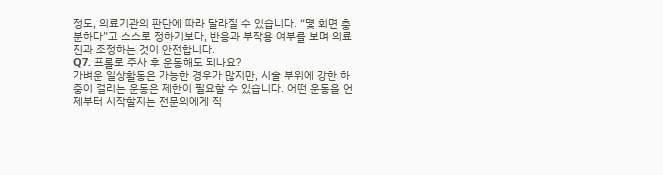정도, 의료기관의 판단에 따라 달라질 수 있습니다. “몇 회면 충분하다”고 스스로 정하기보다, 반응과 부작용 여부를 보며 의료진과 조정하는 것이 안전합니다.
Q7. 프롤로 주사 후 운동해도 되나요?
가벼운 일상활동은 가능한 경우가 많지만, 시술 부위에 강한 하중이 걸리는 운동은 제한이 필요할 수 있습니다. 어떤 운동을 언제부터 시작할지는 전문의에게 직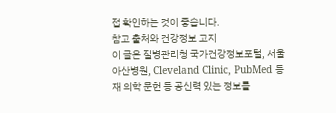접 확인하는 것이 좋습니다.
참고 출처와 건강정보 고지
이 글은 질병관리청 국가건강정보포털, 서울아산병원, Cleveland Clinic, PubMed 등재 의학 문헌 등 공신력 있는 정보를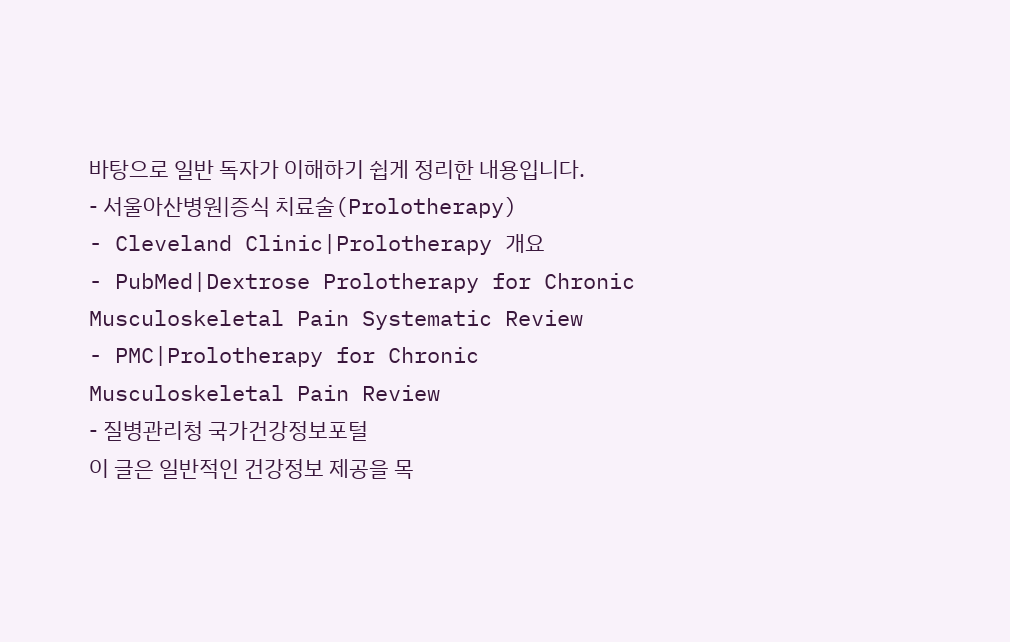바탕으로 일반 독자가 이해하기 쉽게 정리한 내용입니다.
- 서울아산병원|증식 치료술(Prolotherapy)
- Cleveland Clinic|Prolotherapy 개요
- PubMed|Dextrose Prolotherapy for Chronic Musculoskeletal Pain Systematic Review
- PMC|Prolotherapy for Chronic Musculoskeletal Pain Review
- 질병관리청 국가건강정보포털
이 글은 일반적인 건강정보 제공을 목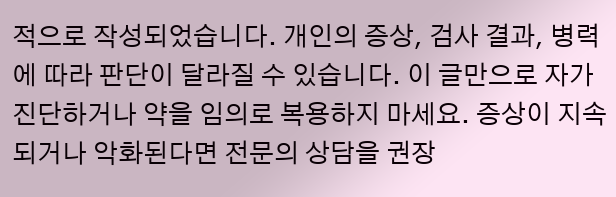적으로 작성되었습니다. 개인의 증상, 검사 결과, 병력에 따라 판단이 달라질 수 있습니다. 이 글만으로 자가진단하거나 약을 임의로 복용하지 마세요. 증상이 지속되거나 악화된다면 전문의 상담을 권장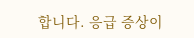합니다. 응급 증상이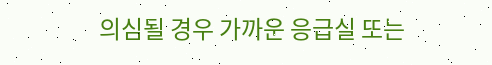의심될 경우 가까운 응급실 또는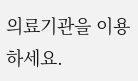의료기관을 이용하세요.